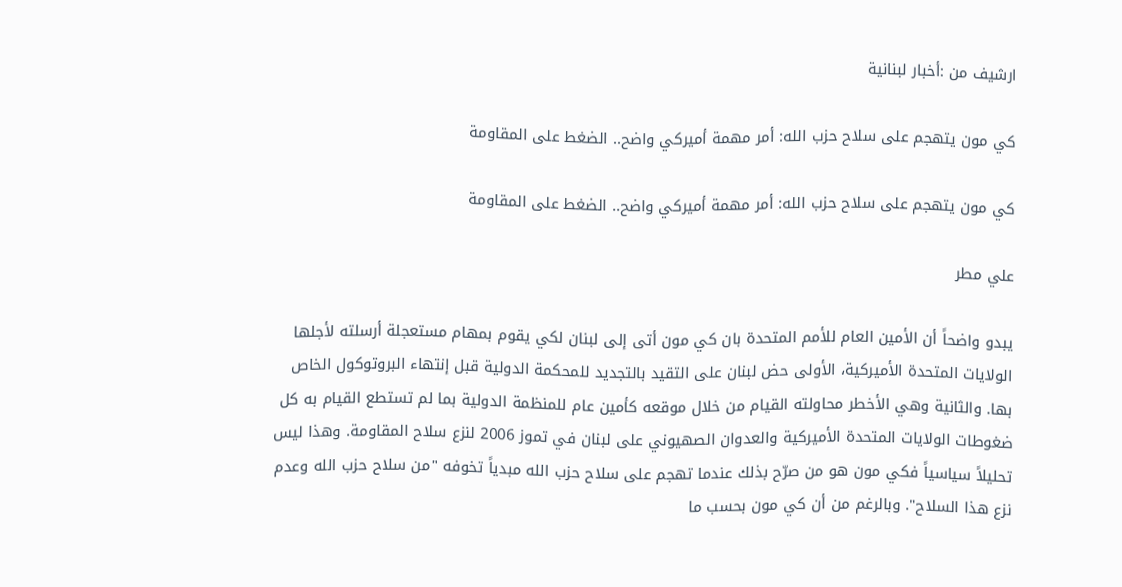ارشيف من :أخبار لبنانية

كي مون يتهجم على سلاح حزب الله: أمر مهمة أميركي واضح.. الضغط على المقاومة

كي مون يتهجم على سلاح حزب الله: أمر مهمة أميركي واضح.. الضغط على المقاومة

علي مطر

يبدو واضحاً أن الأمين العام للأمم المتحدة بان كي مون أتى إلى لبنان لكي يقوم بمهام مستعجلة أرسلته لأجلها الولايات المتحدة الأميركية، الأولى حض لبنان على التقيد بالتجديد للمحكمة الدولية قبل إنتهاء البروتوكول الخاص بها. والثانية وهي الأخطر محاولته القيام من خلال موقعه كأمين عام للمنظمة الدولية بما لم تستطع القيام به كل ضغوطات الولايات المتحدة الأميركية والعدوان الصهيوني على لبنان في تموز 2006 لنزع سلاح المقاومة. وهذا ليس تحليلاً سياسياً فكي مون هو من صرّح بذلك عندما تهجم على سلاح حزب الله مبدياً تخوفه "من سلاح حزب الله وعدم نزع هذا السلاح". وبالرغم من أن كي مون بحسب ما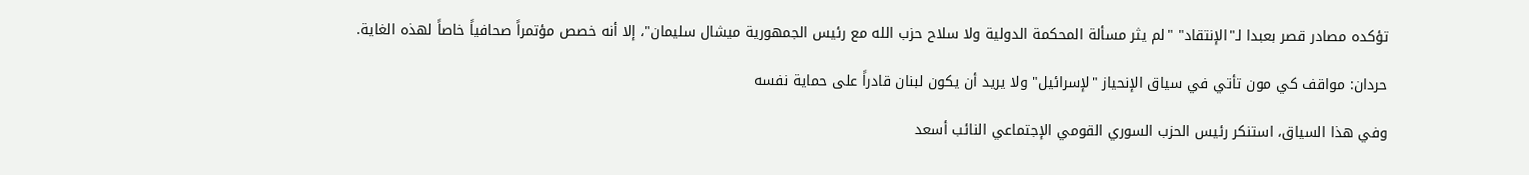تؤكده مصادر قصر بعبدا لـ"الإنتقاد" "لم يثر مسألة المحكمة الدولية ولا سلاح حزب الله مع رئيس الجمهورية ميشال سليمان"، إلا أنه خصص مؤتمراً صحافياً خاصاً لهذه الغاية.

حردان: مواقف كي مون تأتي في سياق الإنحياز "لإسرائيل" ولا يريد أن يكون لبنان قادراً على حماية نفسه

وفي هذا السياق، استنكر رئيس الحزب السوري القومي الإجتماعي النائب أسعد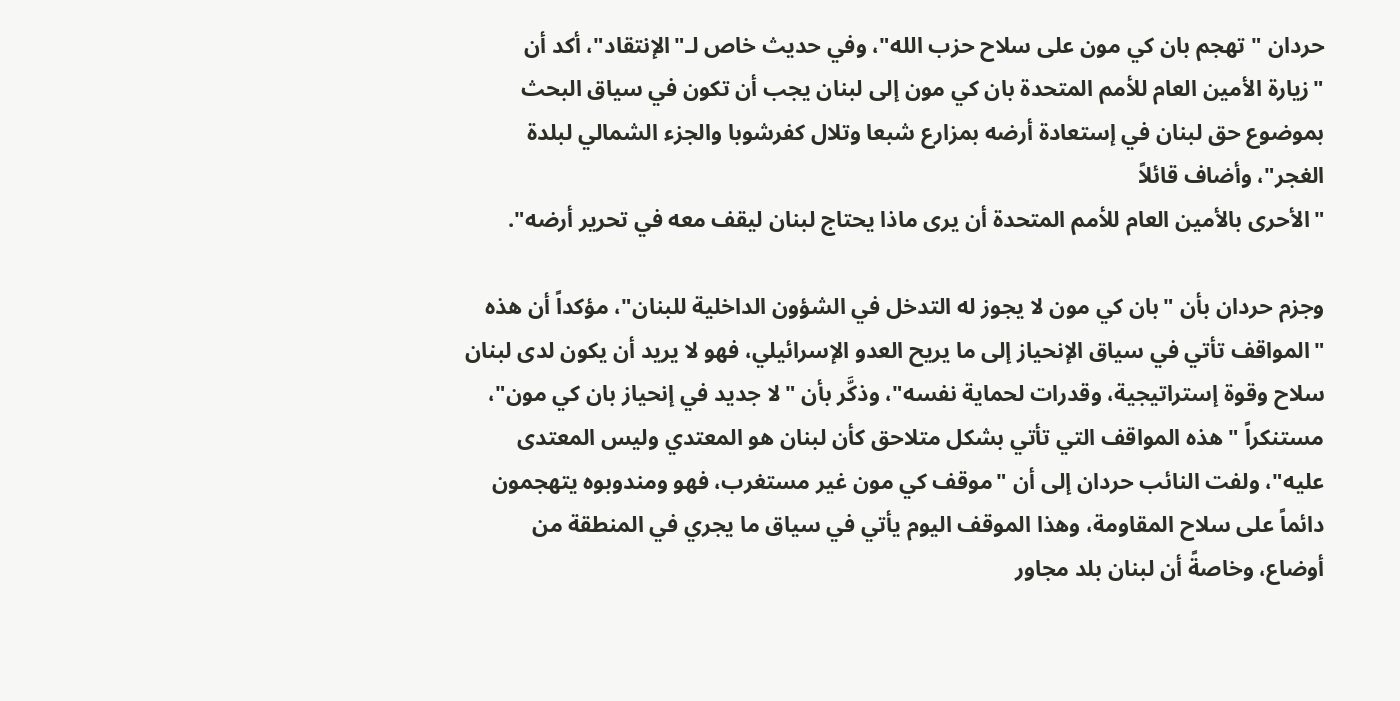حردان "تهجم بان كي مون على سلاح حزب الله"، وفي حديث خاص لـ"الإنتقاد"، أكد أن "زيارة الأمين العام للأمم المتحدة بان كي مون إلى لبنان يجب أن تكون في سياق البحث بموضوع حق لبنان في إستعادة أرضه بمزارع شبعا وتلال كفرشوبا والجزء الشمالي لبلدة الغجر"، وأضاف قائلاً
"الأحرى بالأمين العام للأمم المتحدة أن يرى ماذا يحتاج لبنان ليقف معه في تحرير أرضه".

وجزم حردان بأن "بان كي مون لا يجوز له التدخل في الشؤون الداخلية للبنان"، مؤكداً أن هذه "المواقف تأتي في سياق الإنحياز إلى ما يريح العدو الإسرائيلي، فهو لا يريد أن يكون لدى لبنان سلاح وقوة إستراتيجية، وقدرات لحماية نفسه"، وذكَّر بأن "لا جديد في إنحياز بان كي مون"، مستنكراً "هذه المواقف التي تأتي بشكل متلاحق كأن لبنان هو المعتدي وليس المعتدى عليه"، ولفت النائب حردان إلى أن "موقف كي مون غير مستغرب، فهو ومندوبوه يتهجمون دائماً على سلاح المقاومة، وهذا الموقف اليوم يأتي في سياق ما يجري في المنطقة من أوضاع، وخاصةً أن لبنان بلد مجاور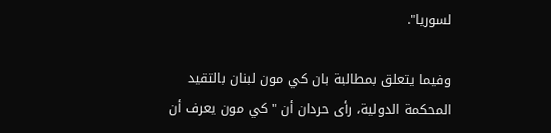لسوريا".

وفيما يتعلق بمطالبة بان كي مون لبنان بالتقيد المحكمة الدولية، رأى حردان أن "كي مون يعرف أن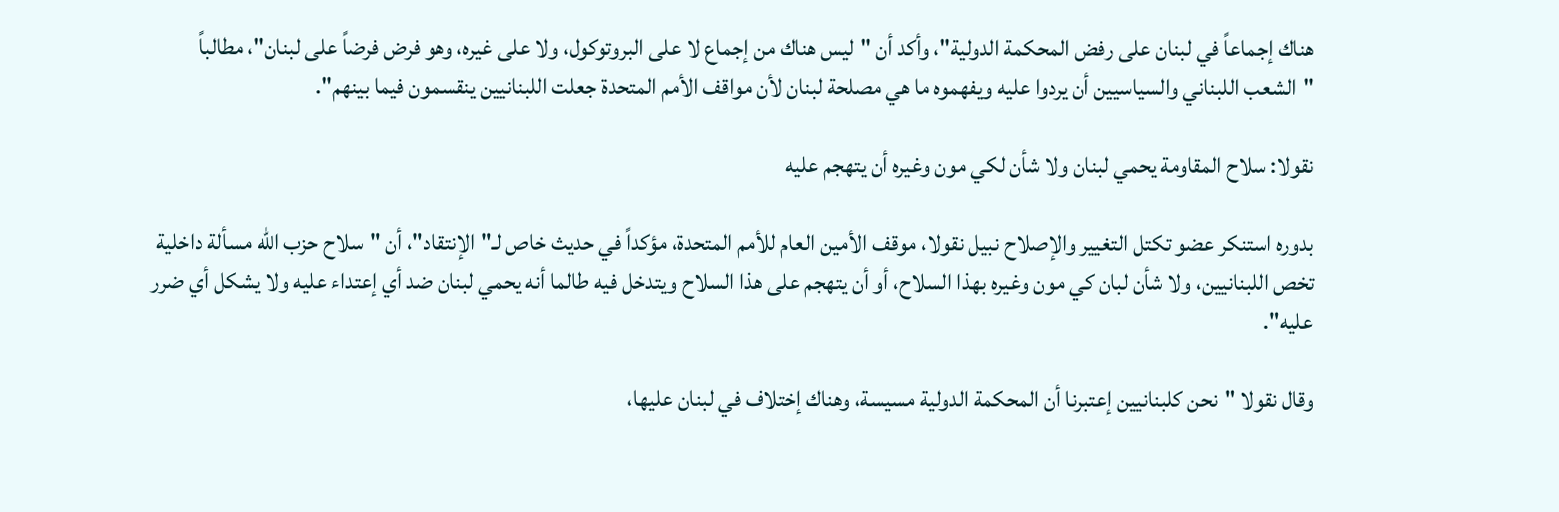هناك إجماعاً في لبنان على رفض المحكمة الدولية"، وأكد أن "ليس هناك من إجماع لا على البروتوكول، ولا على غيره، وهو فرض فرضاً على لبنان"، مطالباً "الشعب اللبناني والسياسيين أن يردوا عليه ويفهموه ما هي مصلحة لبنان لأن مواقف الأمم المتحدة جعلت اللبنانيين ينقسمون فيما بينهم".

نقولا: سلاح المقاومة يحمي لبنان ولا شأن لكي مون وغيره أن يتهجم عليه

بدوره استنكر عضو تكتل التغيير والإصلاح نبيل نقولا، موقف الأمين العام للأمم المتحدة، مؤكداً في حديث خاص لـ"الإنتقاد"، أن "سلاح حزب الله مسألة داخلية تخص اللبنانيين، ولا شأن لبان كي مون وغيره بهذا السلاح، أو أن يتهجم على هذا السلاح ويتدخل فيه طالما أنه يحمي لبنان ضد أي إعتداء عليه ولا يشكل أي ضرر عليه".

وقال نقولا "نحن كلبنانيين إعتبرنا أن المحكمة الدولية مسيسة، وهناك إختلاف في لبنان عليها،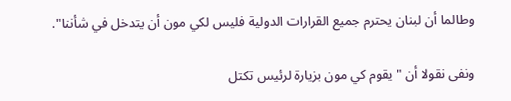وطالما أن لبنان يحترم جميع القرارات الدولية فليس لكي مون أن يتدخل في شأننا".

ونفى نقولا أن "يقوم كي مون بزيارة لرئيس تكتل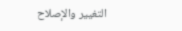التغيير والإصلاح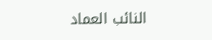النائب العماد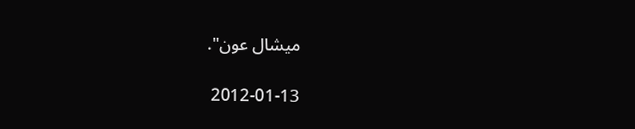ميشال عون".

2012-01-13